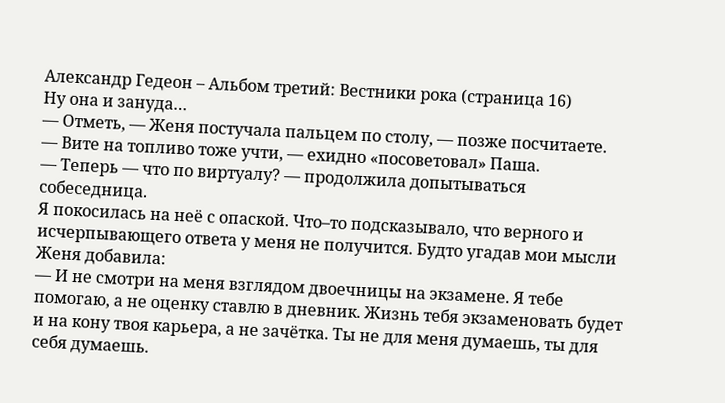Александр Гедеон – Альбом третий: Вестники рока (страница 16)
Ну она и зануда…
— Отметь, — Женя постучала пальцем по столу, — позже посчитаете.
— Вите на топливо тоже учти, — ехидно «посоветовал» Паша.
— Теперь — что по виртуалу? — продолжила допытываться собеседница.
Я покосилась на неё с опаской. Что–то подсказывало, что верного и исчерпывающего ответа у меня не получится. Будто угадав мои мысли Женя добавила:
— И не смотри на меня взглядом двоечницы на экзамене. Я тебе помогаю, а не оценку ставлю в дневник. Жизнь тебя экзаменовать будет и на кону твоя карьера, а не зачётка. Ты не для меня думаешь, ты для себя думаешь.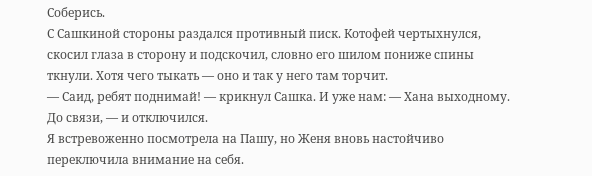Соберись.
С Сашкиной стороны раздался противный писк. Котофей чертыхнулся, скосил глаза в сторону и подскочил, словно его шилом пониже спины ткнули. Хотя чего тыкать — оно и так у него там торчит.
— Саид, ребят поднимай! — крикнул Сашка. И уже нам: — Хана выходному. До связи, — и отключился.
Я встревоженно посмотрела на Пашу, но Женя вновь настойчиво переключила внимание на себя.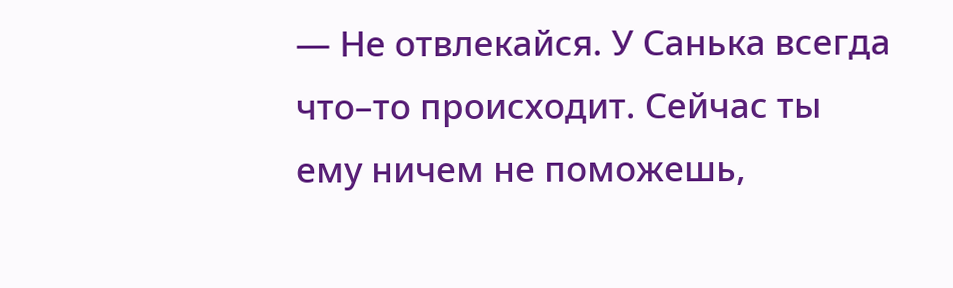— Не отвлекайся. У Санька всегда что–то происходит. Сейчас ты ему ничем не поможешь,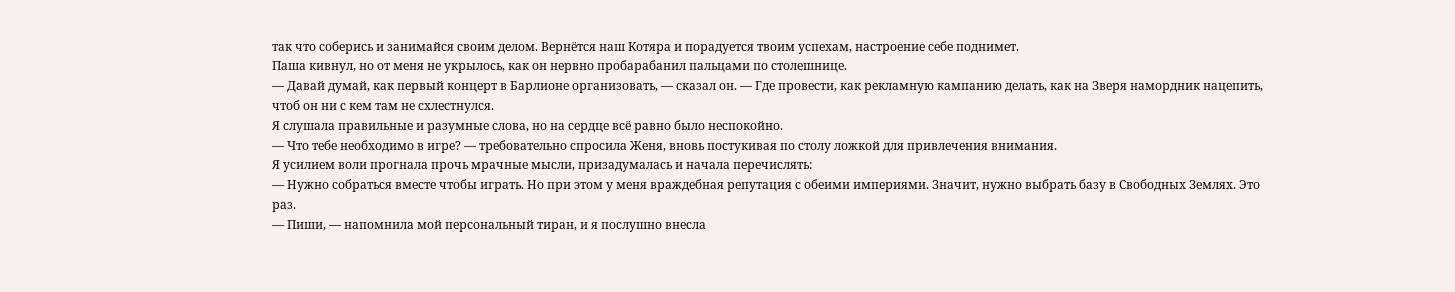так что соберись и занимайся своим делом. Вернётся наш Котяра и порадуется твоим успехам, настроение себе поднимет.
Паша кивнул, но от меня не укрылось, как он нервно пробарабанил пальцами по столешнице.
— Давай думай, как первый концерт в Барлионе организовать, — сказал он. — Где провести, как рекламную кампанию делать, как на Зверя намордник нацепить, чтоб он ни с кем там не схлестнулся.
Я слушала правильные и разумные слова, но на сердце всё равно было неспокойно.
— Что тебе необходимо в игре? — требовательно спросила Женя, вновь постукивая по столу ложкой для привлечения внимания.
Я усилием воли прогнала прочь мрачные мысли, призадумалась и начала перечислять:
— Нужно собраться вместе чтобы играть. Но при этом у меня враждебная репутация с обеими империями. Значит, нужно выбрать базу в Свободных Землях. Это раз.
— Пиши, — напомнила мой персональный тиран, и я послушно внесла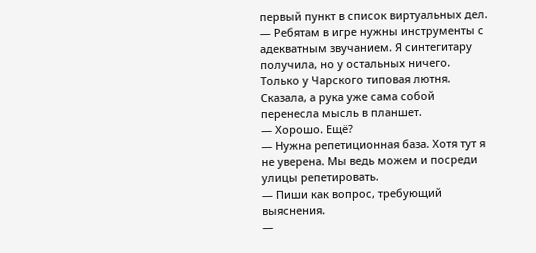первый пункт в список виртуальных дел.
— Ребятам в игре нужны инструменты с адекватным звучанием. Я синтегитару получила, но у остальных ничего. Только у Чарского типовая лютня.
Сказала, а рука уже сама собой перенесла мысль в планшет.
— Хорошо. Ещё?
— Нужна репетиционная база. Хотя тут я не уверена. Мы ведь можем и посреди улицы репетировать.
— Пиши как вопрос, требующий выяснения.
—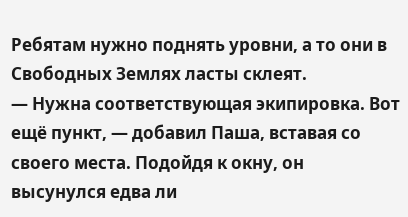Ребятам нужно поднять уровни, а то они в Свободных Землях ласты склеят.
— Нужна соответствующая экипировка. Вот ещё пункт, — добавил Паша, вставая со своего места. Подойдя к окну, он высунулся едва ли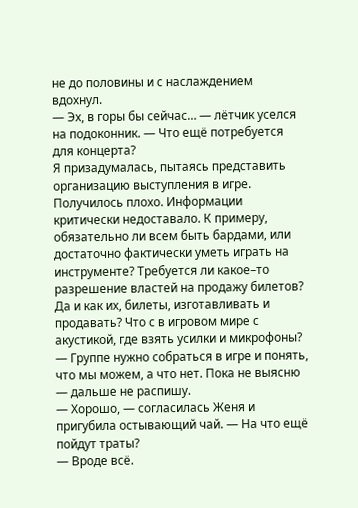не до половины и с наслаждением вдохнул.
— Эх, в горы бы сейчас… — лётчик уселся на подоконник. — Что ещё потребуется для концерта?
Я призадумалась, пытаясь представить организацию выступления в игре. Получилось плохо. Информации критически недоставало. К примеру, обязательно ли всем быть бардами, или достаточно фактически уметь играть на инструменте? Требуется ли какое–то разрешение властей на продажу билетов? Да и как их, билеты, изготавливать и продавать? Что с в игровом мире с акустикой, где взять усилки и микрофоны?
— Группе нужно собраться в игре и понять, что мы можем, а что нет. Пока не выясню — дальше не распишу.
— Хорошо, — согласилась Женя и пригубила остывающий чай. — На что ещё пойдут траты?
— Вроде всё.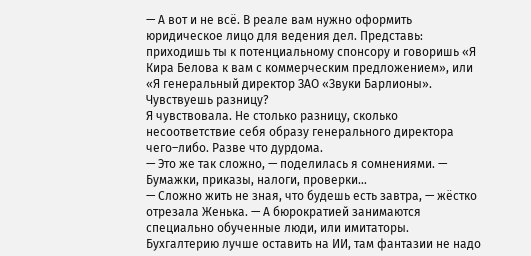— А вот и не всё. В реале вам нужно оформить юридическое лицо для ведения дел. Представь: приходишь ты к потенциальному спонсору и говоришь «Я Кира Белова к вам с коммерческим предложением», или «Я генеральный директор ЗАО «Звуки Барлионы». Чувствуешь разницу?
Я чувствовала. Не столько разницу, сколько несоответствие себя образу генерального директора чего–либо. Разве что дурдома.
— Это же так сложно, — поделилась я сомнениями. — Бумажки, приказы, налоги, проверки…
— Сложно жить не зная, что будешь есть завтра, — жёстко отрезала Женька. — А бюрократией занимаются специально обученные люди, или имитаторы. Бухгалтерию лучше оставить на ИИ, там фантазии не надо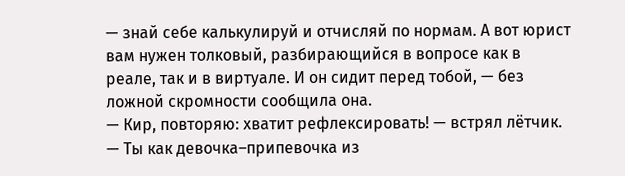— знай себе калькулируй и отчисляй по нормам. А вот юрист вам нужен толковый, разбирающийся в вопросе как в реале, так и в виртуале. И он сидит перед тобой, — без ложной скромности сообщила она.
— Кир, повторяю: хватит рефлексировать! — встрял лётчик. — Ты как девочка–припевочка из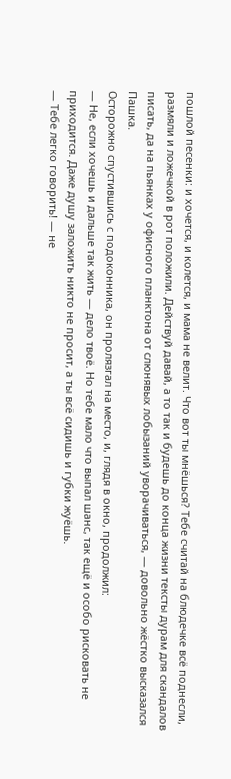пошлой песенки: и хочется, и колется, и мама не велит. Что вот ты мнёшься? Тебе считай на блюдечке всё поднесли, размяли и ложечкой в рот положили. Действуй давай, а то так и будешь до конца жизни тексты дурам для скандалов писать, да на пьянках у офисного планктона от слюнявых лобызаний уворачиваться, — довольно жёстко высказался Пашка.
Осторожно спустившись с подоконника, он пролязгал на место, и, глядя в окно, продолжил:
— Не, если хочешь и дальше так жить — дело твоё. Но тебе мало что выпал шанс, так ещё и особо рисковать не приходится. Даже душу заложить никто не просит, а ты всё сидишь и губки жуёшь.
— Тебе легко говорить! — не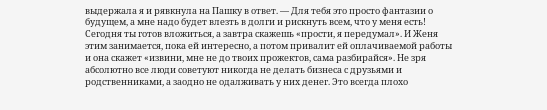выдержала я и рявкнула на Пашку в ответ. — Для тебя это просто фантазии о будущем, а мне надо будет влезть в долги и рискнуть всем, что у меня есть! Сегодня ты готов вложиться, а завтра скажешь «прости, я передумал». И Женя этим занимается, пока ей интересно, а потом привалит ей оплачиваемой работы и она скажет «извини, мне не до твоих прожектов, сама разбирайся». Не зря абсолютно все люди советуют никогда не делать бизнеса с друзьями и родственниками, а заодно не одалживать у них денег. Это всегда плохо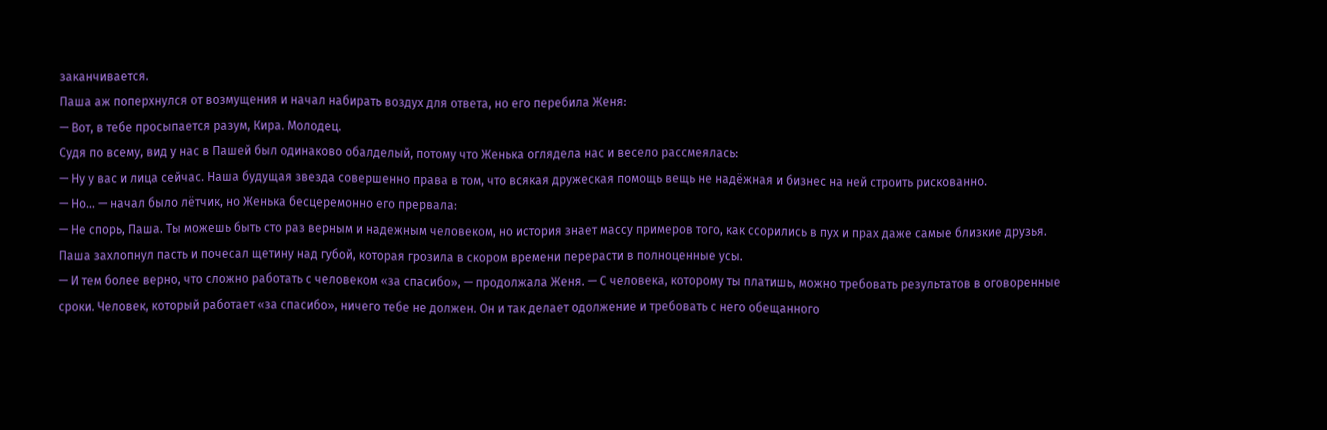заканчивается.
Паша аж поперхнулся от возмущения и начал набирать воздух для ответа, но его перебила Женя:
— Вот, в тебе просыпается разум, Кира. Молодец.
Судя по всему, вид у нас в Пашей был одинаково обалделый, потому что Женька оглядела нас и весело рассмеялась:
— Ну у вас и лица сейчас. Наша будущая звезда совершенно права в том, что всякая дружеская помощь вещь не надёжная и бизнес на ней строить рискованно.
— Но… — начал было лётчик, но Женька бесцеремонно его прервала:
— Не спорь, Паша. Ты можешь быть сто раз верным и надежным человеком, но история знает массу примеров того, как ссорились в пух и прах даже самые близкие друзья.
Паша захлопнул пасть и почесал щетину над губой, которая грозила в скором времени перерасти в полноценные усы.
— И тем более верно, что сложно работать с человеком «за спасибо», — продолжала Женя. — С человека, которому ты платишь, можно требовать результатов в оговоренные сроки. Человек, который работает «за спасибо», ничего тебе не должен. Он и так делает одолжение и требовать с него обещанного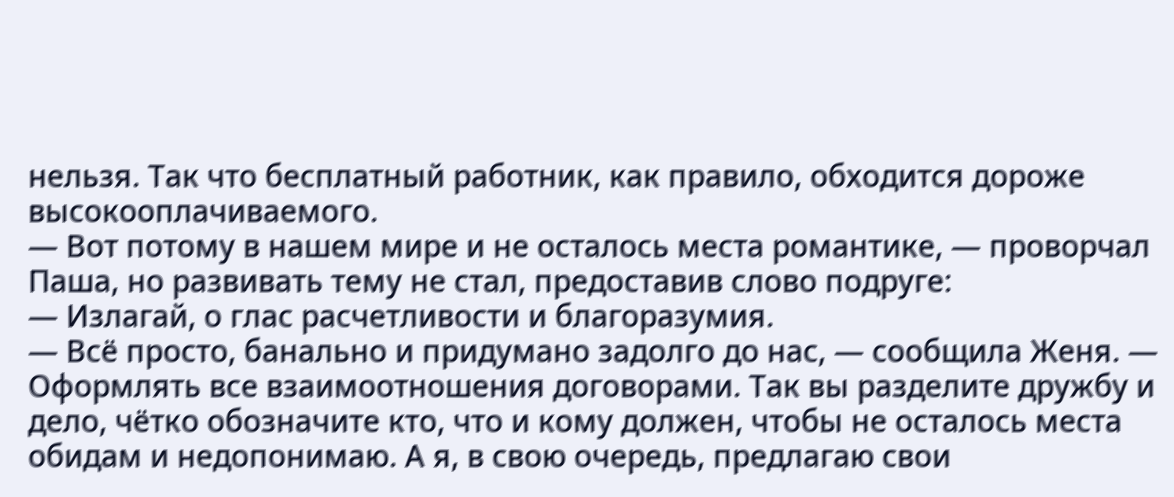нельзя. Так что бесплатный работник, как правило, обходится дороже высокооплачиваемого.
— Вот потому в нашем мире и не осталось места романтике, — проворчал Паша, но развивать тему не стал, предоставив слово подруге:
— Излагай, о глас расчетливости и благоразумия.
— Всё просто, банально и придумано задолго до нас, — сообщила Женя. — Оформлять все взаимоотношения договорами. Так вы разделите дружбу и дело, чётко обозначите кто, что и кому должен, чтобы не осталось места обидам и недопонимаю. А я, в свою очередь, предлагаю свои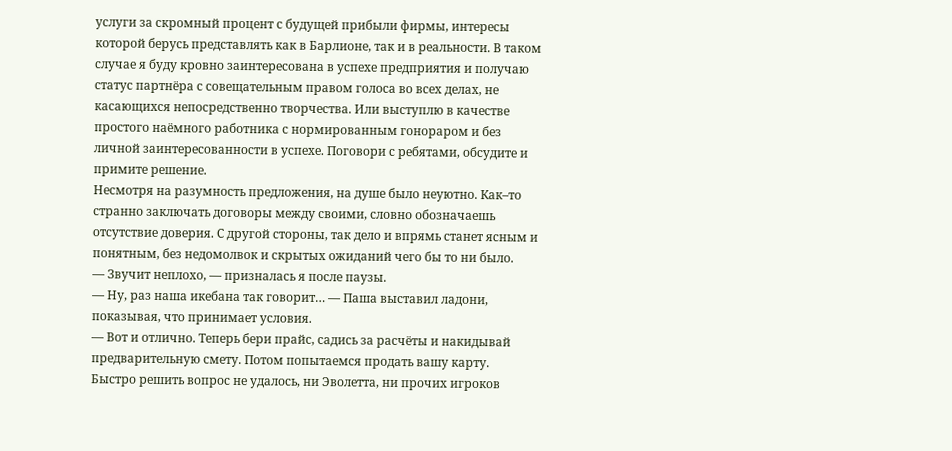услуги за скромный процент с будущей прибыли фирмы, интересы которой берусь представлять как в Барлионе, так и в реальности. В таком случае я буду кровно заинтересована в успехе предприятия и получаю статус партнёра с совещательным правом голоса во всех делах, не касающихся непосредственно творчества. Или выступлю в качестве простого наёмного работника с нормированным гонораром и без личной заинтересованности в успехе. Поговори с ребятами, обсудите и примите решение.
Несмотря на разумность предложения, на душе было неуютно. Как–то странно заключать договоры между своими, словно обозначаешь отсутствие доверия. С другой стороны, так дело и впрямь станет ясным и понятным, без недомолвок и скрытых ожиданий чего бы то ни было.
— Звучит неплохо, — призналась я после паузы.
— Ну, раз наша икебана так говорит… — Паша выставил ладони, показывая, что принимает условия.
— Вот и отлично. Теперь бери прайс, садись за расчёты и накидывай предварительную смету. Потом попытаемся продать вашу карту.
Быстро решить вопрос не удалось, ни Эволетта, ни прочих игроков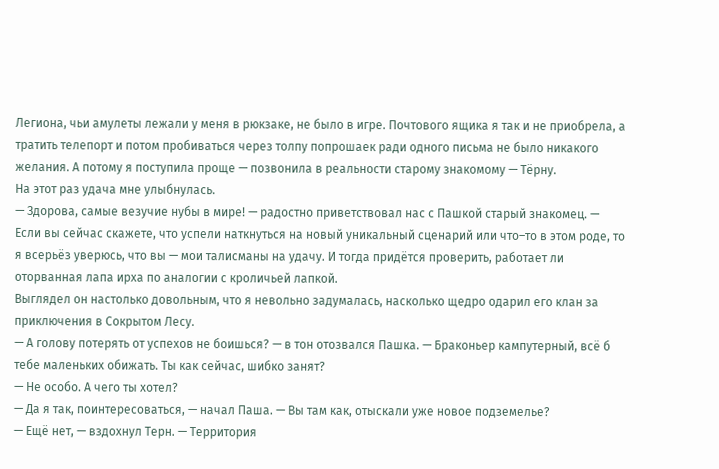Легиона, чьи амулеты лежали у меня в рюкзаке, не было в игре. Почтового ящика я так и не приобрела, а тратить телепорт и потом пробиваться через толпу попрошаек ради одного письма не было никакого желания. А потому я поступила проще — позвонила в реальности старому знакомому — Тёрну.
На этот раз удача мне улыбнулась.
— Здорова, самые везучие нубы в мире! — радостно приветствовал нас с Пашкой старый знакомец. — Если вы сейчас скажете, что успели наткнуться на новый уникальный сценарий или что–то в этом роде, то я всерьёз уверюсь, что вы — мои талисманы на удачу. И тогда придётся проверить, работает ли оторванная лапа ирха по аналогии с кроличьей лапкой.
Выглядел он настолько довольным, что я невольно задумалась, насколько щедро одарил его клан за приключения в Сокрытом Лесу.
— А голову потерять от успехов не боишься? — в тон отозвался Пашка. — Браконьер кампутерный, всё б тебе маленьких обижать. Ты как сейчас, шибко занят?
— Не особо. А чего ты хотел?
— Да я так, поинтересоваться, — начал Паша. — Вы там как, отыскали уже новое подземелье?
— Ещё нет, — вздохнул Терн. — Территория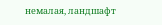немалая, ландшафт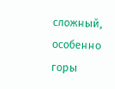сложный, особенно горы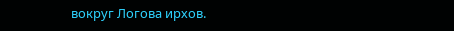вокруг Логова ирхов.